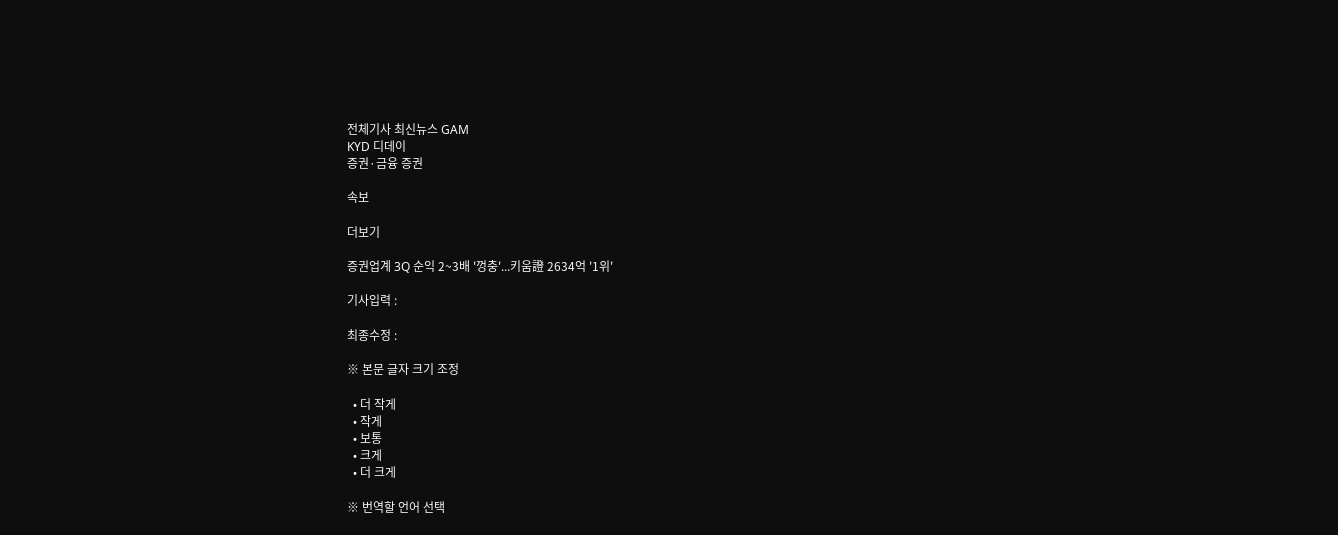전체기사 최신뉴스 GAM
KYD 디데이
증권·금융 증권

속보

더보기

증권업계 3Q 순익 2~3배 '껑충'...키움證 2634억 '1위'

기사입력 :

최종수정 :

※ 본문 글자 크기 조정

  • 더 작게
  • 작게
  • 보통
  • 크게
  • 더 크게

※ 번역할 언어 선택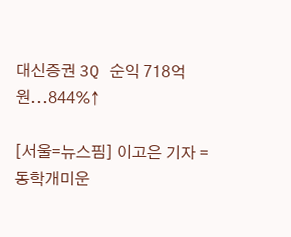대신증권 3Q 순익 718억원...844%↑

[서울=뉴스핌] 이고은 기자 = 동학개미운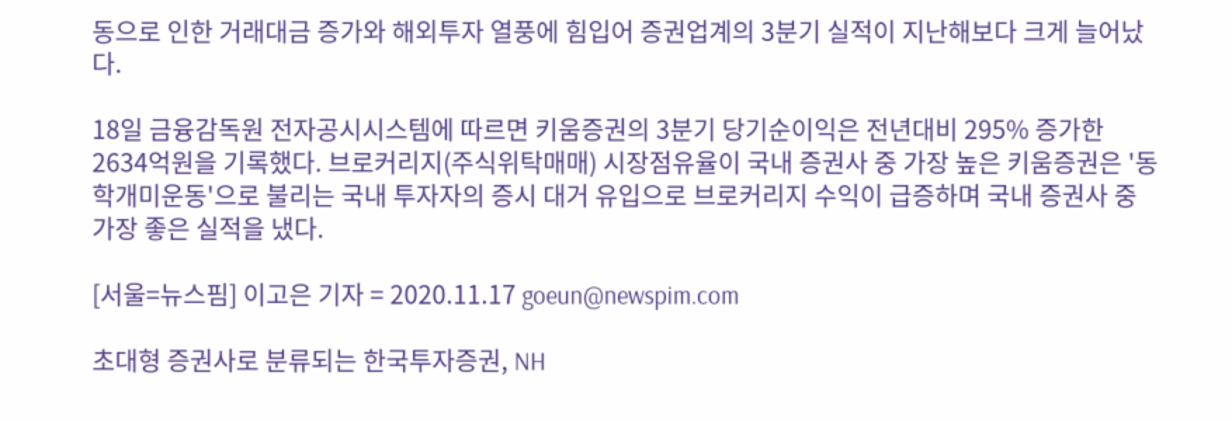동으로 인한 거래대금 증가와 해외투자 열풍에 힘입어 증권업계의 3분기 실적이 지난해보다 크게 늘어났다.

18일 금융감독원 전자공시시스템에 따르면 키움증권의 3분기 당기순이익은 전년대비 295% 증가한 2634억원을 기록했다. 브로커리지(주식위탁매매) 시장점유율이 국내 증권사 중 가장 높은 키움증권은 '동학개미운동'으로 불리는 국내 투자자의 증시 대거 유입으로 브로커리지 수익이 급증하며 국내 증권사 중 가장 좋은 실적을 냈다.

[서울=뉴스핌] 이고은 기자 = 2020.11.17 goeun@newspim.com

초대형 증권사로 분류되는 한국투자증권, NH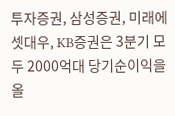투자증권, 삼성증권, 미래에셋대우, KB증권은 3분기 모두 2000억대 당기순이익을 올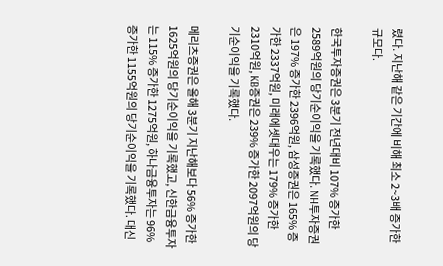렸다. 지난해 같은 기간에 비해 최소 2~3배 증가한 규모다.

한국투자증권은 3분기 전년대비 107% 증가한 2589억원의 당기순이익을 기록했다. NH투자증권은 197% 증가한 2396억원, 삼성증권은 165% 증가한 2337억원, 미래에셋대우는 179% 증가한 2310억원, KB증권은 239% 증가한 2097억원의 당기순이익을 기록했다.

메리츠증권은 올해 3분기 지난해보다 56% 증가한 1625억원의 당기순이익을 기록했고, 신한금융투자는 115% 증가한 1275억원, 하나금융투자는 96% 증가한 1155억원의 당기순이익을 기록했다. 대신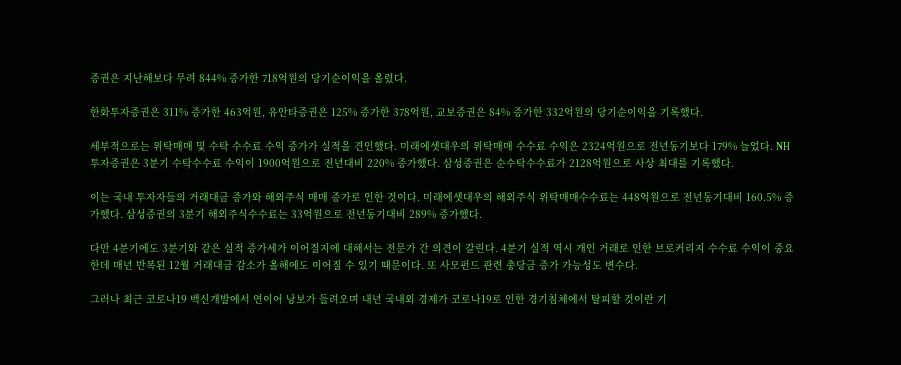증권은 지난해보다 무려 844% 증가한 718억원의 당기순이익을 올렸다.

한화투자증권은 311% 증가한 463억원, 유안타증권은 125% 증가한 378억원, 교보증권은 84% 증가한 332억원의 당기순이익을 기록했다.

세부적으로는 위탁매매 및 수탁 수수료 수익 증가가 실적을 견인했다. 미래에셋대우의 위탁매매 수수료 수익은 2324억원으로 전년동기보다 179% 늘었다. NH투자증권은 3분기 수탁수수료 수익이 1900억원으로 전년대비 220% 증가했다. 삼성증권은 순수탁수수료가 2128억원으로 사상 최대를 기록했다.

이는 국내 투자자들의 거래대금 증가와 해외주식 매매 증가로 인한 것이다. 미래에셋대우의 해외주식 위탁매매수수료는 448억원으로 전년동기대비 160.5% 증가했다. 삼성증권의 3분기 해외주식수수료는 33억원으로 전년동기대비 289% 증가했다.

다만 4분기에도 3분기와 같은 실적 증가세가 이어질지에 대해서는 전문가 간 의견이 갈린다. 4분기 실적 역시 개인 거래로 인한 브로커리지 수수료 수익이 중요한데 매년 반복된 12월 거래대금 감소가 올해에도 이어질 수 있기 때문이다. 또 사모펀드 관련 충당금 증가 가능성도 변수다.

그러나 최근 코로나19 백신개발에서 연이어 낭보가 들려오며 내년 국내외 경제가 코로나19로 인한 경기침체에서 탈피할 것이란 기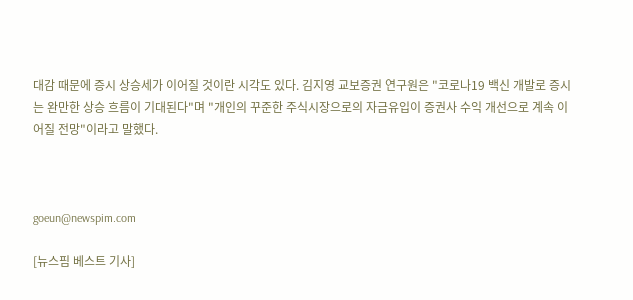대감 때문에 증시 상승세가 이어질 것이란 시각도 있다. 김지영 교보증권 연구원은 "코로나19 백신 개발로 증시는 완만한 상승 흐름이 기대된다"며 "개인의 꾸준한 주식시장으로의 자금유입이 증권사 수익 개선으로 계속 이어질 전망"이라고 말했다.



goeun@newspim.com

[뉴스핌 베스트 기사]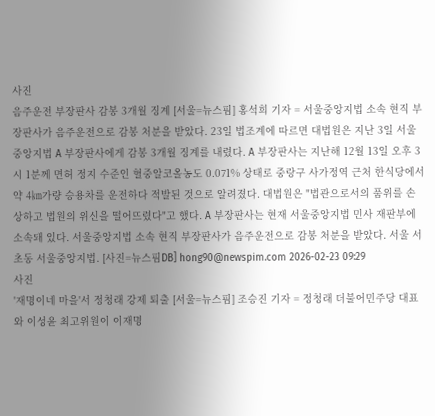사진
음주운전 부장판사 감봉 3개월 징계 [서울=뉴스핌] 홍석희 기자 = 서울중앙지법 소속 현직 부장판사가 음주운전으로 감봉 처분을 받았다. 23일 법조계에 따르면 대법원은 지난 3일 서울중앙지법 A 부장판사에게 감봉 3개월 징계를 내렸다. A 부장판사는 지난해 12월 13일 오후 3시 1분께 면허 정지 수준인 혈중알코올농도 0.071% 상태로 중랑구 사가정역 근처 한식당에서 약 4㎞가량 승용차를 운전하다 적발된 것으로 알려졌다. 대법원은 "법관으로서의 품위를 손상하고 법원의 위신을 떨어뜨렸다"고 했다. A 부장판사는 현재 서울중앙지법 민사 재판부에 소속돼 있다. 서울중앙지법 소속 현직 부장판사가 음주운전으로 감봉 처분을 받았다. 서울 서초동 서울중앙지법. [사진=뉴스핌DB] hong90@newspim.com 2026-02-23 09:29
사진
'재명이네 마을'서 정청래 강제 퇴출 [서울=뉴스핌] 조승진 기자 = 정청래 더불어민주당 대표와 이성윤 최고위원이 이재명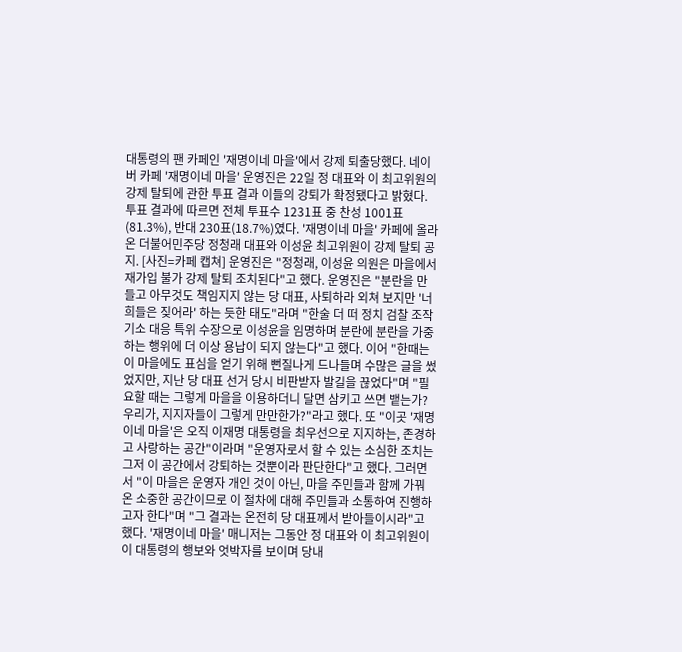대통령의 팬 카페인 '재명이네 마을'에서 강제 퇴출당했다. 네이버 카페 '재명이네 마을' 운영진은 22일 정 대표와 이 최고위원의 강제 탈퇴에 관한 투표 결과 이들의 강퇴가 확정됐다고 밝혔다. 투표 결과에 따르면 전체 투표수 1231표 중 찬성 1001표(81.3%), 반대 230표(18.7%)였다. '재명이네 마을' 카페에 올라온 더불어민주당 정청래 대표와 이성윤 최고위원이 강제 탈퇴 공지. [사진=카페 캡쳐] 운영진은 "정청래, 이성윤 의원은 마을에서 재가입 불가 강제 탈퇴 조치된다"고 했다. 운영진은 "분란을 만들고 아무것도 책임지지 않는 당 대표, 사퇴하라 외쳐 보지만 '너희들은 짖어라' 하는 듯한 태도"라며 "한술 더 떠 정치 검찰 조작 기소 대응 특위 수장으로 이성윤을 임명하며 분란에 분란을 가중하는 행위에 더 이상 용납이 되지 않는다"고 했다. 이어 "한때는 이 마을에도 표심을 얻기 위해 뻔질나게 드나들며 수많은 글을 썼었지만, 지난 당 대표 선거 당시 비판받자 발길을 끊었다"며 "필요할 때는 그렇게 마을을 이용하더니 달면 삼키고 쓰면 뱉는가? 우리가, 지지자들이 그렇게 만만한가?"라고 했다. 또 "이곳 '재명이네 마을'은 오직 이재명 대통령을 최우선으로 지지하는, 존경하고 사랑하는 공간"이라며 "운영자로서 할 수 있는 소심한 조치는 그저 이 공간에서 강퇴하는 것뿐이라 판단한다"고 했다. 그러면서 "이 마을은 운영자 개인 것이 아닌, 마을 주민들과 함께 가꿔온 소중한 공간이므로 이 절차에 대해 주민들과 소통하여 진행하고자 한다"며 "그 결과는 온전히 당 대표께서 받아들이시라"고 했다. '재명이네 마을' 매니저는 그동안 정 대표와 이 최고위원이 이 대통령의 행보와 엇박자를 보이며 당내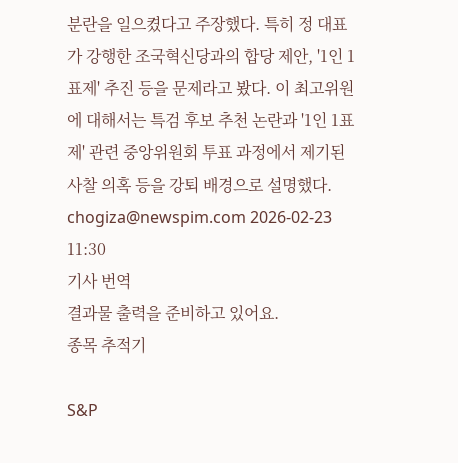분란을 일으켰다고 주장했다. 특히 정 대표가 강행한 조국혁신당과의 합당 제안, '1인 1표제' 추진 등을 문제라고 봤다. 이 최고위원에 대해서는 특검 후보 추천 논란과 '1인 1표제' 관련 중앙위원회 투표 과정에서 제기된 사찰 의혹 등을 강퇴 배경으로 설명했다.  chogiza@newspim.com 2026-02-23 11:30
기사 번역
결과물 출력을 준비하고 있어요.
종목 추적기

S&P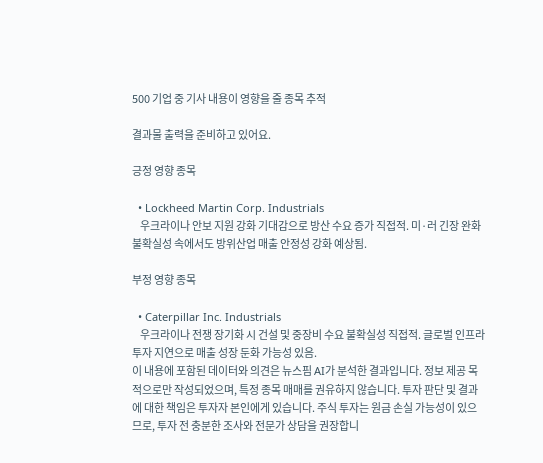500 기업 중 기사 내용이 영향을 줄 종목 추적

결과물 출력을 준비하고 있어요.

긍정 영향 종목

  • Lockheed Martin Corp. Industrials
    우크라이나 안보 지원 강화 기대감으로 방산 수요 증가 직접적. 미·러 긴장 완화 불확실성 속에서도 방위산업 매출 안정성 강화 예상됨.

부정 영향 종목

  • Caterpillar Inc. Industrials
    우크라이나 전쟁 장기화 시 건설 및 중장비 수요 불확실성 직접적. 글로벌 인프라 투자 지연으로 매출 성장 둔화 가능성 있음.
이 내용에 포함된 데이터와 의견은 뉴스핌 AI가 분석한 결과입니다. 정보 제공 목적으로만 작성되었으며, 특정 종목 매매를 권유하지 않습니다. 투자 판단 및 결과에 대한 책임은 투자자 본인에게 있습니다. 주식 투자는 원금 손실 가능성이 있으므로, 투자 전 충분한 조사와 전문가 상담을 권장합니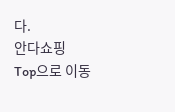다.
안다쇼핑
Top으로 이동